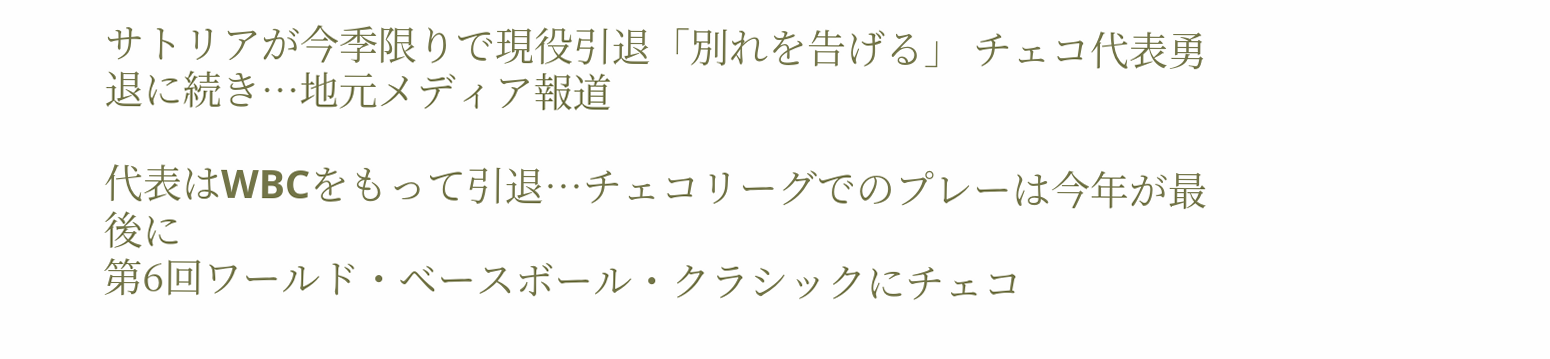サトリアが今季限りで現役引退「別れを告げる」 チェコ代表勇退に続き…地元メディア報道

代表はWBCをもって引退…チェコリーグでのプレーは今年が最後に
第6回ワールド・ベースボール・クラシックにチェコ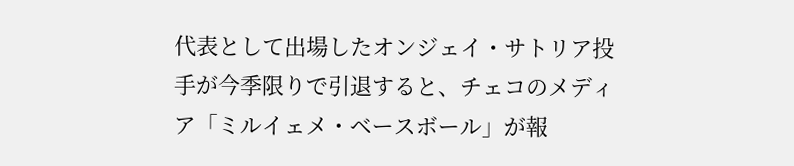代表として出場したオンジェイ・サトリア投手が今季限りで引退すると、チェコのメディア「ミルイェメ・ベースボール」が報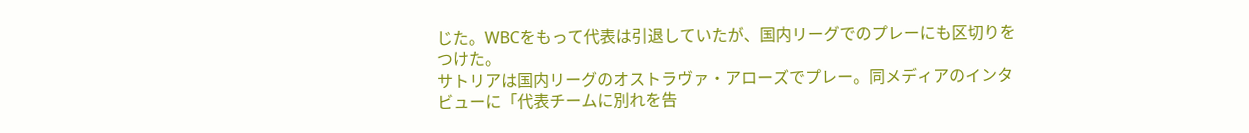じた。WBCをもって代表は引退していたが、国内リーグでのプレーにも区切りをつけた。
サトリアは国内リーグのオストラヴァ・アローズでプレー。同メディアのインタビューに「代表チームに別れを告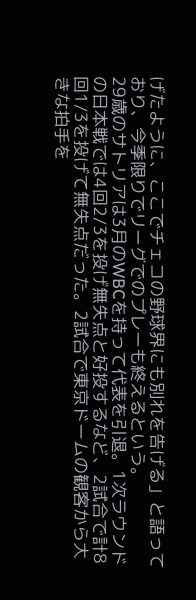げたように、ここでチェコの野球界にも別れを告げる」と語っており、今季限りでリーグでのプレーも終えるという。
29歳のサトリアは3月のWBCを持って代表を引退。1次ラウンドの日本戦では4回2/3を投げ無失点と好投するなど、2試合で計8回1/3を投げて無失点だった。2試合で東京ドームの観客から大きな拍手を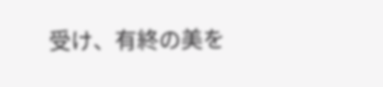受け、有終の美を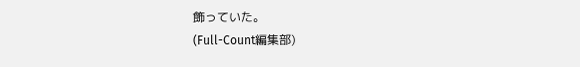飾っていた。
(Full-Count編集部)